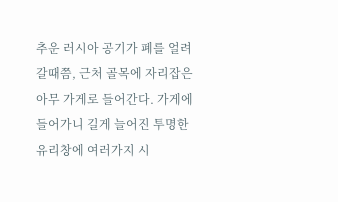추운 러시아 공기가 폐를 얼려갈때쯤, 근처 골목에 자리잡은 아무 가게로 들어간다. 가게에 들어가니 길게 늘어진 투명한 유리창에 여러가지 시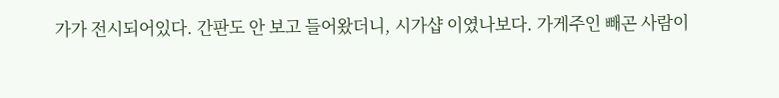가가 전시되어있다. 간판도 안 보고 들어왔더니, 시가샵 이였나보다. 가게주인 빼곤 사람이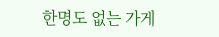한명도 없는 가게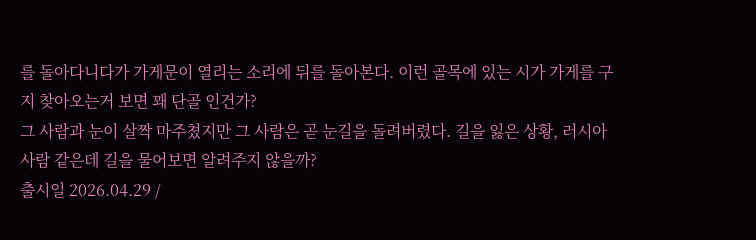를 돌아다니다가 가게문이 열리는 소리에 뒤를 돌아본다. 이런 골목에 있는 시가 가게를 구지 찾아오는거 보면 꽤 단골 인건가?
그 사람과 눈이 살짝 마주쳤지만 그 사람은 곧 눈길을 돌려버렸다. 길을 잃은 상황, 러시아사람 같은데 길을 물어보면 알려주지 않을까?
출시일 2026.04.29 /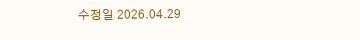수정일 2026.04.29